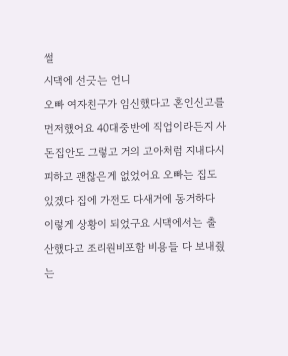썰
시댁에 선긋는 언니
오빠 여자친구가 임신했다고 혼인신고를 먼저했어요 40대중반에 직업이라든지 사돈집안도 그렇고 거의 고아처럼 지내다시피하고 괜찮은게 없었어요 오빠는 집도있겠다 집에 가전도 다새거에 동거하다 이렇게 상황이 되었구요 시댁에서는 출산했다고 조리원비포함 비용들 다 보내줬는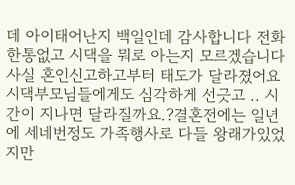데 아이태어난지 백일인데 감사합니다 전화한통없고 시댁을 뭐로 아는지 모르겠습니다 사실 혼인신고하고부터 태도가 달라졌어요 시댁부모님들에게도 심각하게 선긋고 .. 시간이 지나면 달라질까요.?결혼전에는 일년에 세네번정도 가족행사로 다들 왕래가있었지만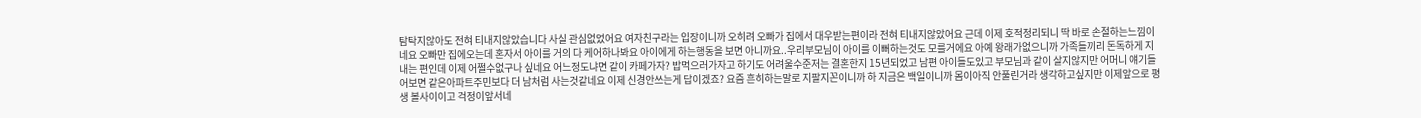탐탁지않아도 전혀 티내지않았습니다 사실 관심없었어요 여자친구라는 입장이니까 오히려 오빠가 집에서 대우받는편이라 전혀 티내지않았어요 근데 이제 호적정리되니 딱 바로 손절하는느낌이네요 오빠만 집에오는데 혼자서 아이를 거의 다 케어하나봐요 아이에게 하는행동을 보면 아니까요..우리부모님이 아이를 이뻐하는것도 모를거에요 아예 왕래가없으니까 가족들끼리 돈독하게 지내는 편인데 이제 어쩔수없구나 싶네요 어느정도냐면 같이 카페가자? 밥먹으러가자고 하기도 어려울수준저는 결혼한지 15년되었고 남편 아이들도있고 부모님과 같이 살지않지만 어머니 얘기들어보면 같은아파트주민보다 더 남처럼 사는것같네요 이제 신경안쓰는게 답이겠죠? 요즘 흔히하는말로 지팔지꼰이니까 하 지금은 백일이니까 몸이아직 안풀린거라 생각하고싶지만 이제앞으로 평생 볼사이이고 걱정이앞서네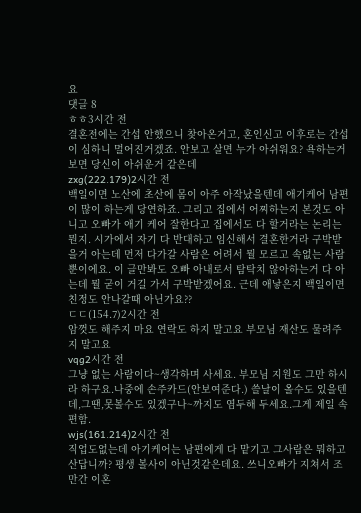요
댓글 8
ㅎㅎ3시간 전
결혼전에는 간섭 안했으니 찾아온거고, 혼인신고 이후로는 간섭이 심하니 멀어진거겠죠. 안보고 살면 누가 아쉬워요? 욕하는거 보면 당신이 아쉬운거 같은데
zxg(222.179)2시간 전
백일이면 노산에 초산에 몸이 아주 아작났을텐데 애기케어 남편이 많이 하는게 당연하죠. 그리고 집에서 어찌하는지 본것도 아니고 오빠가 애기 케어 잘한다고 집에서도 다 할거라는 논리는 뭔지. 시가에서 자기 다 반대하고 임신해서 결혼한거라 구박받을거 아는데 먼저 다가갈 사람은 어려서 뭘 모르고 속없는 사람 뿐이에요. 이 글만봐도 오빠 아내로서 탐탁치 않아하는거 다 아는데 뭘 굳이 거길 가서 구박받겠어요. 근데 애낳은지 백일이면 친정도 안나갈때 아닌가요??
ㄷㄷ(154.7)2시간 전
암껏도 해주지 마요 연락도 하지 말고요 부모님 재산도 물려주지 말고요
vqg2시간 전
그냥 없는 사람이다~생각하며 사세요. 부모님 지원도 그만 하시라 하구요.나중에 손주카드(안보여준다.) 쓸날이 올수도 있을텐데,그땐,못볼수도 있겠구나~까지도 염두해 두세요.그게 제일 속편함.
wjs(161.214)2시간 전
직업도없는데 아기케어는 남편에게 다 맡기고 그사람은 뭐하고산답니까? 평생 볼사이 아닌것같은데요. 쓰니오빠가 지쳐서 조만간 이혼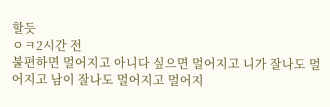할듯
ㅇㅋ2시간 전
불편하면 멀어지고 아니다 싶으면 멀어지고 니가 잘나도 멀어지고 남이 잘나도 멀어지고 멀어지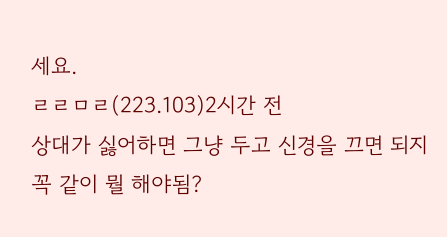세요.
ㄹㄹㅁㄹ(223.103)2시간 전
상대가 싫어하면 그냥 두고 신경을 끄면 되지 꼭 같이 뭘 해야됨?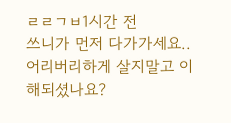ㄹㄹㄱㅂ1시간 전
쓰니가 먼저 다가가세요.. 어리버리하게 살지말고 이해되셨나요?